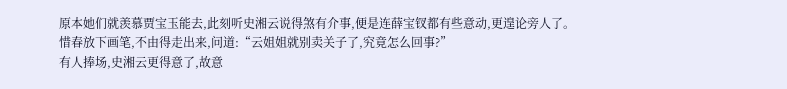原本她们就羡慕贾宝玉能去,此刻听史湘云说得煞有介事,便是连薛宝钗都有些意动,更遑论旁人了。
惜春放下画笔,不由得走出来,问道:“云姐姐就别卖关子了,究竟怎么回事?”
有人捧场,史湘云更得意了,故意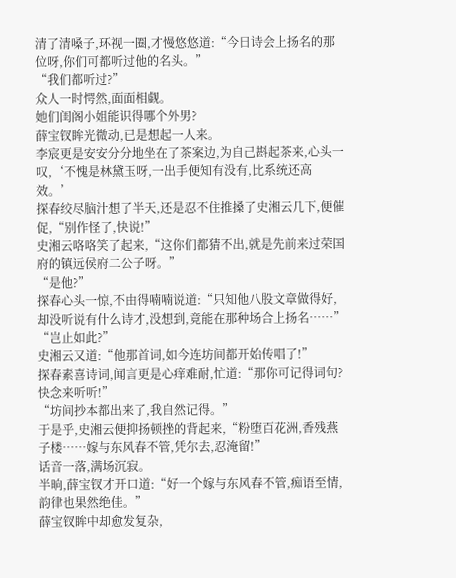清了清嗓子,环视一圈,才慢悠悠道:“今日诗会上扬名的那位呀,你们可都听过他的名头。”
“我们都听过?”
众人一时愕然,面面相觑。
她们闺阁小姐能识得哪个外男?
薛宝钗眸光微动,已是想起一人来。
李宸更是安安分分地坐在了茶案边,为自己斟起茶来,心头一叹,‘不愧是林黛玉呀,一出手便知有没有,比系统还高效。’
探春绞尽脑汁想了半天,还是忍不住推搡了史湘云几下,便催促,“别作怪了,快说!”
史湘云咯咯笑了起来,“这你们都猜不出,就是先前来过荣国府的镇远侯府二公子呀。”
“是他?”
探春心头一惊,不由得喃喃说道:“只知他八股文章做得好,却没听说有什么诗才,没想到,竟能在那种场合上扬名……”
“岂止如此?”
史湘云又道:“他那首词,如今连坊间都开始传唱了!”
探春素喜诗词,闻言更是心痒难耐,忙道:“那你可记得词句?快念来听听!”
“坊间抄本都出来了,我自然记得。”
于是乎,史湘云便抑扬顿挫的背起来,“粉堕百花洲,香残燕子楼……嫁与东风春不管,凭尔去,忍淹留!”
话音一落,满场沉寂。
半晌,薛宝钗才开口道:“好一个嫁与东风春不管,痴语至情,韵律也果然绝佳。”
薛宝钗眸中却愈发复杂,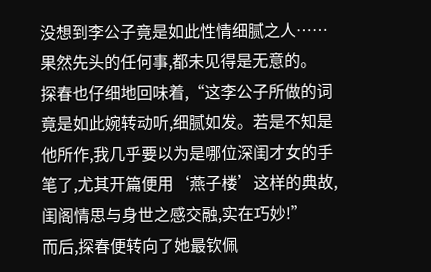没想到李公子竟是如此性情细腻之人……果然先头的任何事,都未见得是无意的。
探春也仔细地回味着,“这李公子所做的词竟是如此婉转动听,细腻如发。若是不知是他所作,我几乎要以为是哪位深闺才女的手笔了,尤其开篇便用‘燕子楼’这样的典故,闺阁情思与身世之感交融,实在巧妙!”
而后,探春便转向了她最钦佩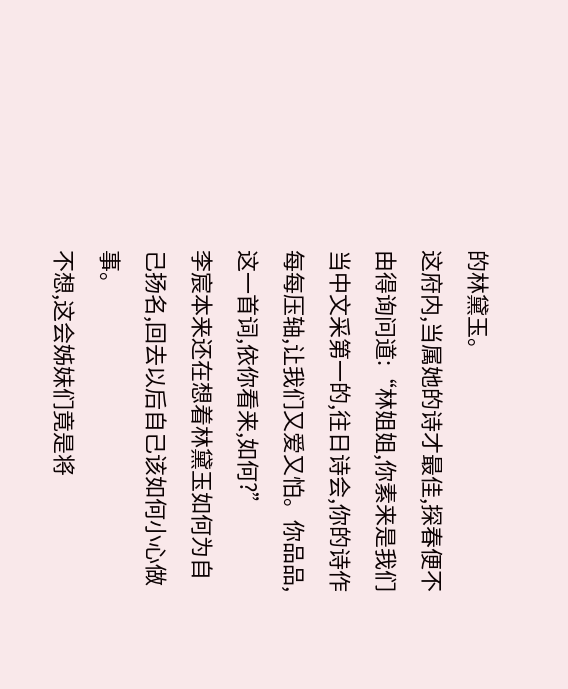的林黛玉。
这府内,当属她的诗才最佳,探春便不由得询问道:“林姐姐,你素来是我们当中文采第一的,往日诗会,你的诗作每每压轴,让我们又爱又怕。你品品,这一首词,依你看来,如何?”
李宸本来还在想着林黛玉如何为自己扬名,回去以后自己该如何小心做事。
不想,这会姊妹们竟是将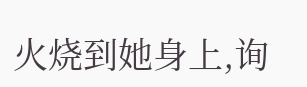火烧到她身上,询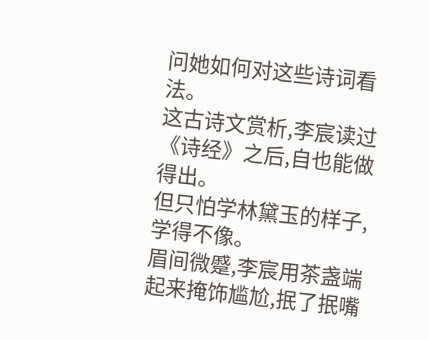问她如何对这些诗词看法。
这古诗文赏析,李宸读过《诗经》之后,自也能做得出。
但只怕学林黛玉的样子,学得不像。
眉间微蹙,李宸用茶盏端起来掩饰尴尬,抿了抿嘴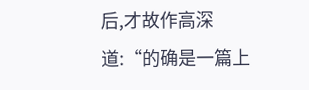后,才故作高深道:“的确是一篇上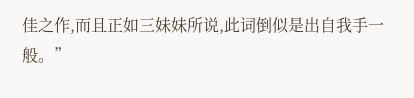佳之作,而且正如三妹妹所说,此词倒似是出自我手一般。”